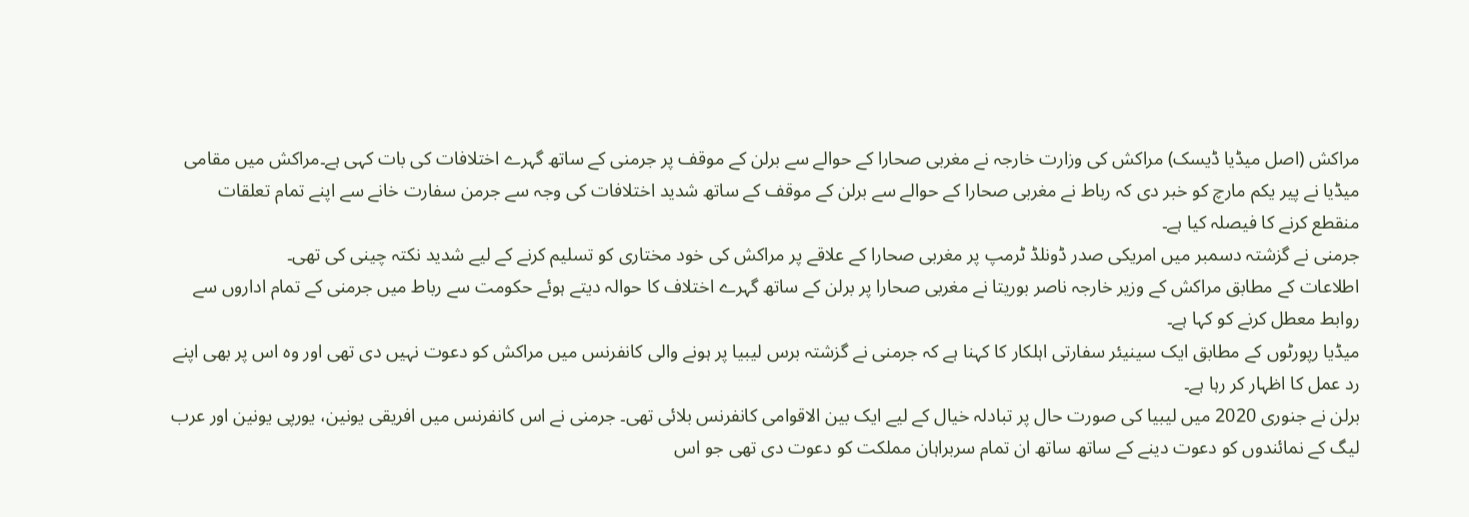مراکش (اصل میڈیا ڈیسک) مراکش کی وزارت خارجہ نے مغربی صحارا کے حوالے سے برلن کے موقف پر جرمنی کے ساتھ گہرے اختلافات کی بات کہی ہے۔مراکش میں مقامی میڈیا نے پیر یکم مارچ کو خبر دی کہ رباط نے مغربی صحارا کے حوالے سے برلن کے موقف کے ساتھ شدید اختلافات کی وجہ سے جرمن سفارت خانے سے اپنے تمام تعلقات منقطع کرنے کا فیصلہ کیا ہے۔
جرمنی نے گزشتہ دسمبر میں امریکی صدر ڈونلڈ ٹرمپ پر مغربی صحارا کے علاقے پر مراکش کی خود مختاری کو تسلیم کرنے کے لیے شدید نکتہ چینی کی تھی۔
اطلاعات کے مطابق مراکش کے وزیر خارجہ ناصر بوریتا نے مغربی صحارا پر برلن کے ساتھ گہرے اختلاف کا حوالہ دیتے ہوئے حکومت سے رباط میں جرمنی کے تمام اداروں سے روابط معطل کرنے کو کہا ہے۔
میڈیا رپورٹوں کے مطابق ایک سینیئر سفارتی اہلکار کا کہنا ہے کہ جرمنی نے گزشتہ برس لیبیا پر ہونے والی کانفرنس میں مراکش کو دعوت نہیں دی تھی اور وہ اس پر بھی اپنے رد عمل کا اظہار کر رہا ہے۔
برلن نے جنوری 2020 میں لیبیا کی صورت حال پر تبادلہ خیال کے لیے ایک بین الاقوامی کانفرنس بلائی تھی۔ جرمنی نے اس کانفرنس میں افریقی یونین، یورپی یونین اور عرب لیگ کے نمائندوں کو دعوت دینے کے ساتھ ساتھ ان تمام سربراہان مملکت کو دعوت دی تھی جو اس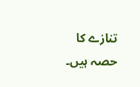تنازے کا حصہ ہیں۔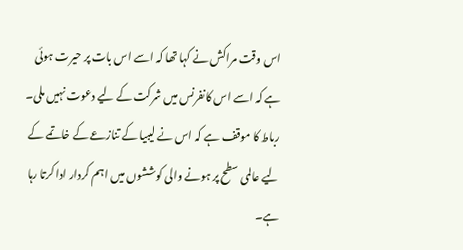اس وقت مراکش نے کہا تھا کہ اسے اس بات پر حیرت ہوئی ہے کہ اسے اس کانفرنس میں شرکت کے لیے دعوت نہیں ملی۔ رباط کا موقف ہے کہ اس نے لیبیا کے تنازعے کے خاتمے کے لیے عالمی سطح پر ہونے والی کوششوں میں اہم کردار ادا کرتا رہا ہے۔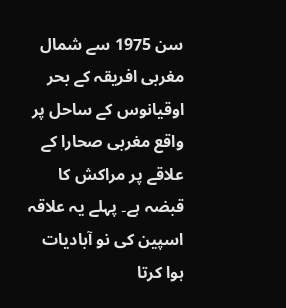سن 1975 سے شمال مغربی افریقہ کے بحر اوقیانوس کے ساحل پر واقع مغربی صحارا کے علاقے پر مراکش کا قبضہ ہے۔ پہلے یہ علاقہ اسپین کی نو آبادیات ہوا کرتا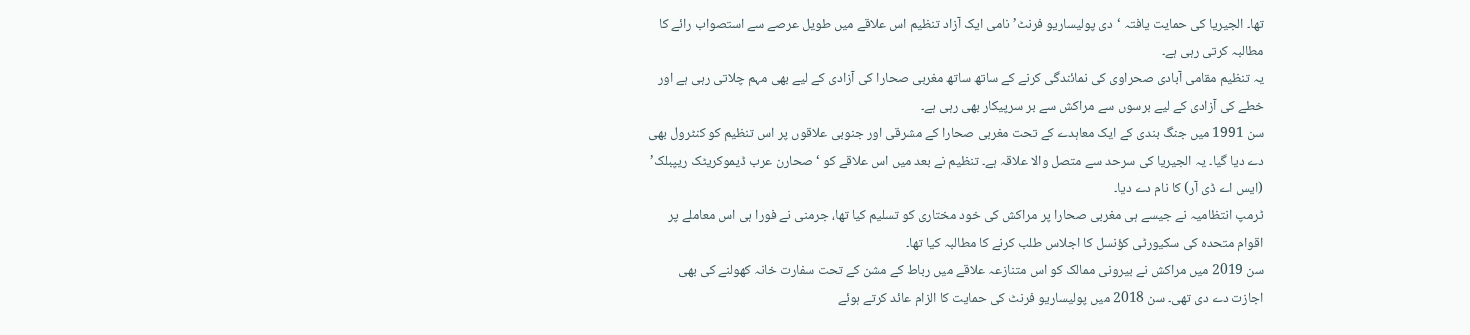تھا۔ الجیریا کی حمایت یافتہ ‘دی پولیساریو فرنٹ’ نامی ایک آزاد تنظیم اس علاقے میں طویل عرصے سے استصواب رائے کا مطالبہ کرتی رہی ہے۔
یہ تنظیم مقامی آبادی صحراوی کی نمائندگی کرنے کے ساتھ ساتھ مغربی صحارا کی آزادی کے لیے بھی مہم چلاتی رہی ہے اور خطے کی آزادی کے لیے برسوں سے مراکش سے بر سرپیکار بھی رہی ہے۔
سن 1991 میں جنگ بندی کے ایک معاہدے کے تحت مغربی صحارا کے مشرقی اور جنوبی علاقوں پر اس تنظیم کو کنٹرول بھی دے دیا گیا۔ یہ الجیریا کی سرحد سے متصل والا علاقہ ہے۔ تنظیم نے بعد میں اس علاقے کو ‘صحارن عرب ڈیموکریٹک ریپبلک’ (ایس اے ڈی آر) کا نام دے دیا۔
ٹرمپ انتظامیہ نے جیسے ہی مغربی صحارا پر مراکش کی خود مختاری کو تسلیم کیا تھا، جرمنی نے فورا ہی اس معاملے پر اقوام متحدہ کی سکیورٹی کؤنسل کا اجلاس طلب کرنے کا مطالبہ کیا تھا۔
سن 2019 میں مراکش نے بیرونی ممالک کو اس متنازعہ علاقے میں رباط کے مشن کے تحت سفارت خانہ کھولنے کی بھی اجازت دے دی تھی۔ سن 2018 میں پولیساریو فرنٹ کی حمایت کا الزام عائد کرتے ہوئے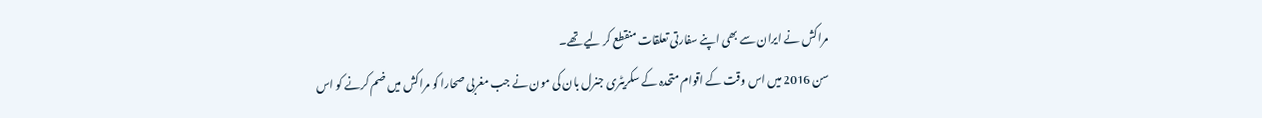مراکش نے ایران سے بھی اپنے سفارتی تعلقات منقطع کر لیے تھے۔
سن 2016 میں اس وقت کے اقوام متحدہ کے سکریٹری جنرل بان کی مون نے جب مغربی صحارا کو مراکش میں ضم کرنے کو اس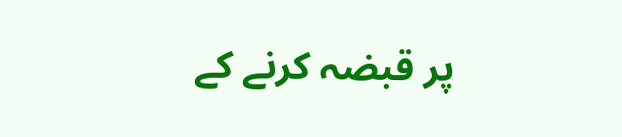پر قبضہ کرنے کے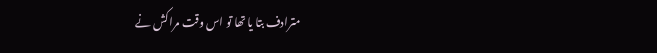مترادف بتا یا تھا تو اس وقت مراکش نے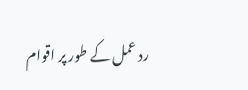رد عمل کے طور پر اقوام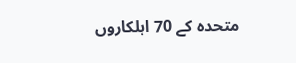متحدہ کے 70 اہلکاروں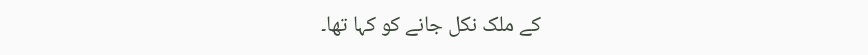کے ملک نکل جانے کو کہا تھا۔